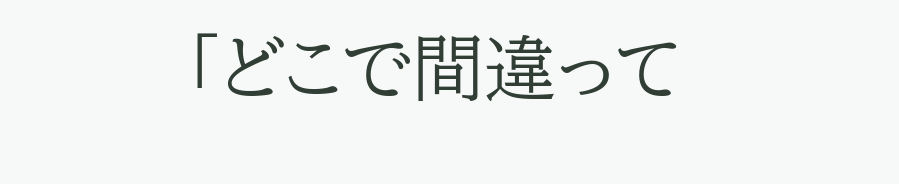「どこで間違って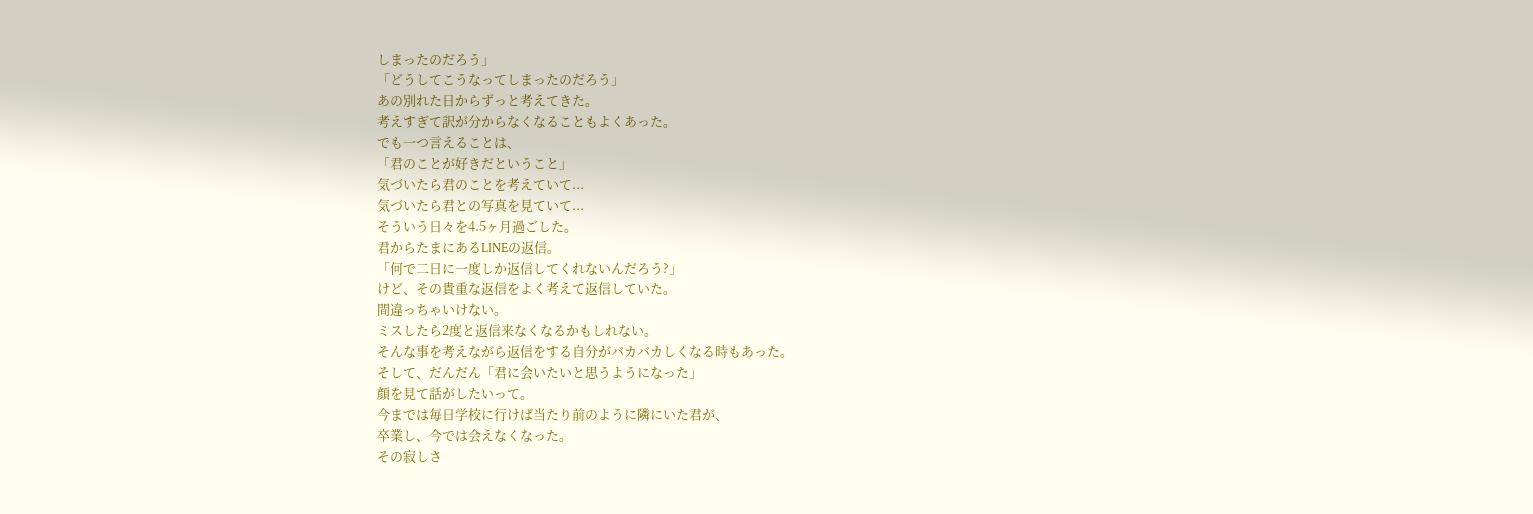しまったのだろう」
「どうしてこうなってしまったのだろう」
あの別れた日からずっと考えてきた。
考えすぎて訳が分からなくなることもよくあった。
でも一つ言えることは、
「君のことが好きだということ」
気づいたら君のことを考えていて...
気づいたら君との写真を見ていて...
そういう日々を4.5ヶ月過ごした。
君からたまにあるLINEの返信。
「何で二日に一度しか返信してくれないんだろう?」
けど、その貴重な返信をよく考えて返信していた。
間違っちゃいけない。
ミスしたら2度と返信来なくなるかもしれない。
そんな事を考えながら返信をする自分がバカバカしくなる時もあった。
そして、だんだん「君に会いたいと思うようになった」
顔を見て話がしたいって。
今までは毎日学校に行けば当たり前のように隣にいた君が、
卒業し、今では会えなくなった。
その寂しさ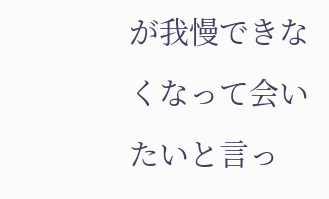が我慢できなくなって会いたいと言っ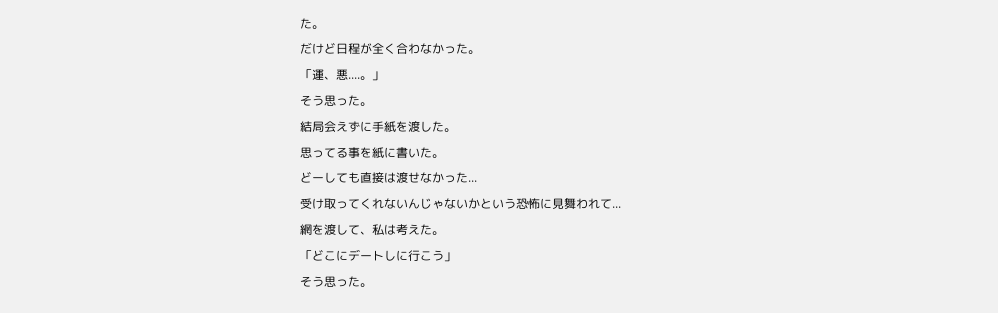た。
だけど日程が全く合わなかった。
「運、悪....。」
そう思った。
結局会えずに手紙を渡した。
思ってる事を紙に書いた。
どーしても直接は渡せなかった...
受け取ってくれないんじゃないかという恐怖に見舞われて...
網を渡して、私は考えた。
「どこにデートしに行こう」
そう思った。